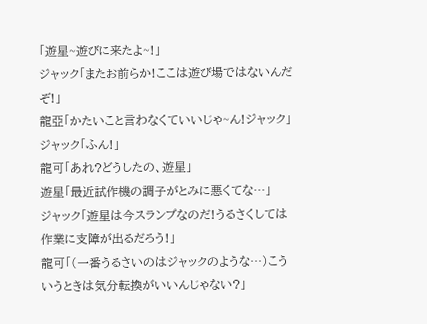「遊星~遊びに来たよ~!」
ジャック「またお前らか!ここは遊び場ではないんだぞ!」
龍亞「かたいこと言わなくていいじゃ~ん!ジャック」
ジャック「ふん!」
龍可「あれ?どうしたの、遊星」
遊星「最近試作機の調子がとみに悪くてな…」
ジャック「遊星は今スランプなのだ!うるさくしては作業に支障が出るだろう!」
龍可「(一番うるさいのはジャックのような…)こういうときは気分転換がいいんじゃない?」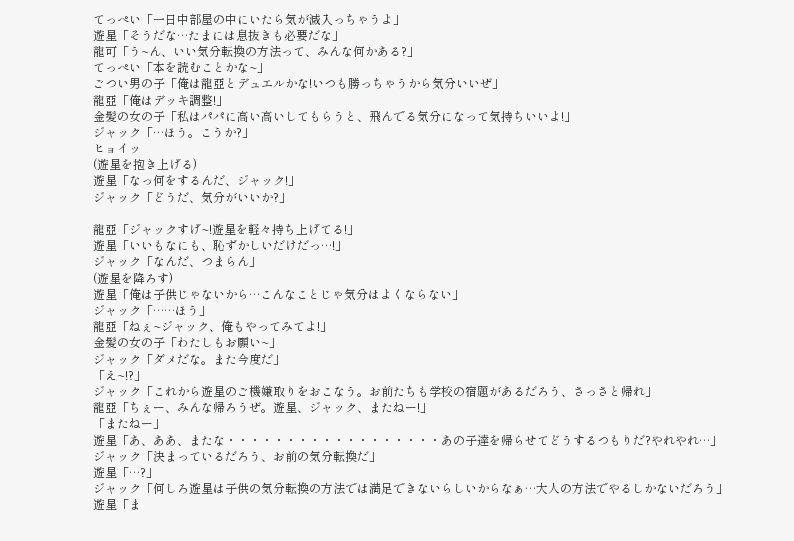てっぺい「一日中部屋の中にいたら気が滅入っちゃうよ」
遊星「そうだな…たまには息抜きも必要だな」
龍可「う~ん、いい気分転換の方法って、みんな何かある?」
てっぺい「本を読むことかな~」
ごつい男の子「俺は龍亞とデュエルかな!いつも勝っちゃうから気分いいぜ」
龍亞「俺はデッキ調整!」
金髪の女の子「私はパパに高い高いしてもらうと、飛んでる気分になって気持ちいいよ!」
ジャック「…ほう。こうか?」
ヒョイッ
(遊星を抱き上げる)
遊星「なっ何をするんだ、ジャック!」
ジャック「どうだ、気分がいいか?」

龍亞「ジャックすげ~!遊星を軽々持ち上げてる!」
遊星「いいもなにも、恥ずかしいだけだっ…!」
ジャック「なんだ、つまらん」
(遊星を降ろす)
遊星「俺は子供じゃないから…こんなことじゃ気分はよくならない」
ジャック「……ほう」
龍亞「ねぇ~ジャック、俺もやってみてよ!」
金髪の女の子「わたしもお願い~」
ジャック「ダメだな。また今度だ」
「え~!?」
ジャック「これから遊星のご機嫌取りをおこなう。お前たちも学校の宿題があるだろう、さっさと帰れ」
龍亞「ちぇー、みんな帰ろうぜ。遊星、ジャック、またねー!」
「またねー」
遊星「あ、ああ、またな・・・・・・・・・・・・・・・・・・あの子達を帰らせてどうするつもりだ?やれやれ…」
ジャック「決まっているだろう、お前の気分転換だ」
遊星「…?」
ジャック「何しろ遊星は子供の気分転換の方法では満足できないらしいからなぁ…大人の方法でやるしかないだろう」
遊星「ま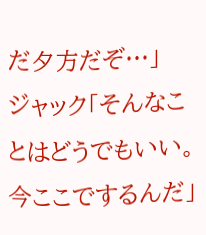だ夕方だぞ…」
ジャック「そんなことはどうでもいい。今ここでするんだ」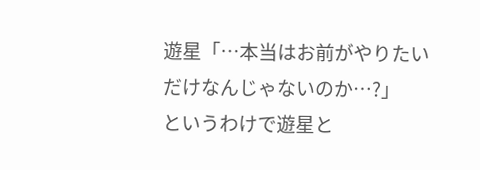遊星「…本当はお前がやりたいだけなんじゃないのか…?」
というわけで遊星と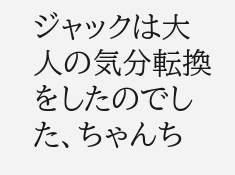ジャックは大人の気分転換をしたのでした、ちゃんち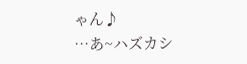ゃん♪
…あ~ハズカシ